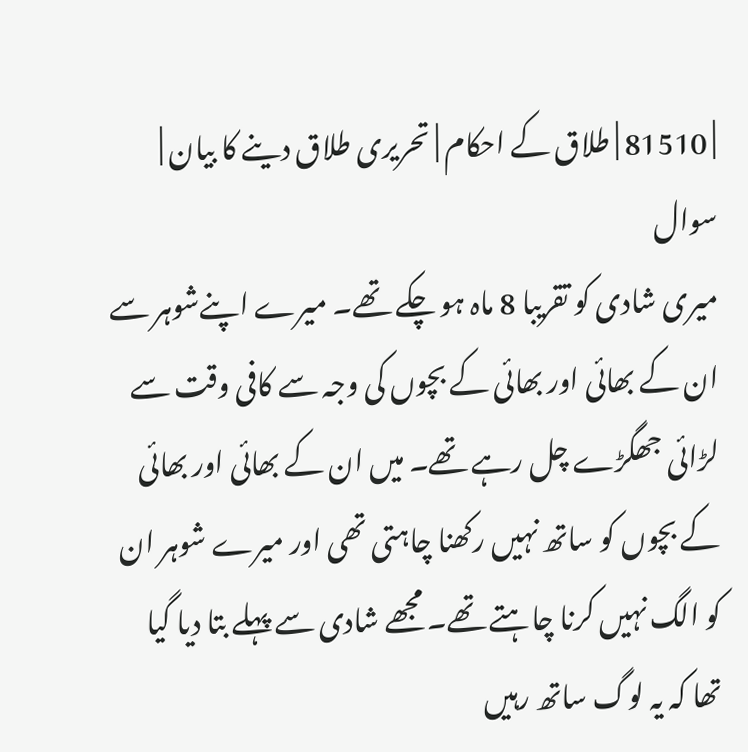| 81510 | طلاق کے احکام | تحریری طلاق دینے کا بیان |
سوال
میری شادی کو تقریبا 8 ماہ ہو چکے تھے۔ میرے اپنےشوہر سے ان کے بھائی اور بھائی کے بچوں کی وجہ سے کافی وقت سے لڑائی جھگڑے چل رہے تھے۔ میں ان کے بھائی اور بھائی کے بچوں کو ساتھ نہیں رکھنا چاہتی تھی اور میرے شوہر ان کو الگ نہیں کرنا چاہتے تھے۔ مجھے شادی سے پہلے بتا دیا گیا تھا کہ یہ لوگ ساتھ رہیں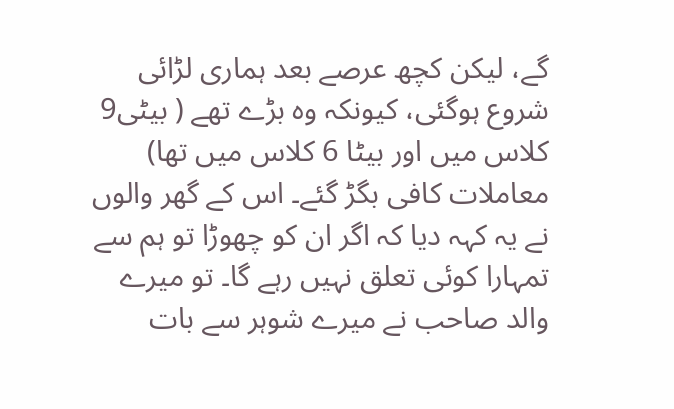گے، لیکن کچھ عرصے بعد ہماری لڑائی شروع ہوگئی، کیونکہ وہ بڑے تھے ( بیٹی9 کلاس میں اور بیٹا 6 کلاس میں تھا) معاملات کافی بگڑ گئے۔ اس کے گھر والوں نے یہ کہہ دیا کہ اگر ان کو چھوڑا تو ہم سے تمہارا کوئی تعلق نہیں رہے گا۔ تو میرے والد صاحب نے میرے شوہر سے بات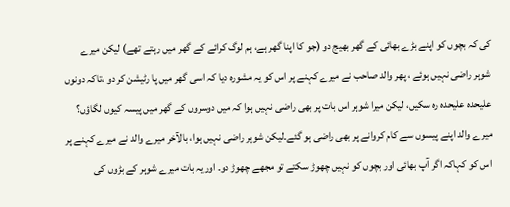کی کہ بچوں کو اپنے بڑے بھائی کے گھر بھیج دو (جو کا اپنا گھر ہے، ہم لوگ کرائے کے گھر میں رہتے تھے) لیکن میرے شوہر راضی نہیں ہوئے ، پھر والد صاحب نے میرے کہنے پر اس کو یہ مشورہ دیا کہ اسی گھر میں پا رٹیشن کر دو ،تاکہ دونوں علیحدہ علیحدہ رہ سکیں، لیکن میرا شوہر اس بات پر بھی راضی نہیں ہوا کہ میں دوسروں کے گھر میں پیسہ کیوں لگاؤں؟ میرے والد اپنے پیسوں سے کام کروانے پر بھی راضی ہو گئے۔لیکن شوہر راضی نہیں ہوا، بالآخر میرے والد نے میرے کہنے پر اس کو کہاکہ اگر آپ بھائی اور بچوں کو نہیں چھوڑ سکتے تو مجھے چھوڑ دو۔ اوریہ بات میرے شوہر کے بڑوں کی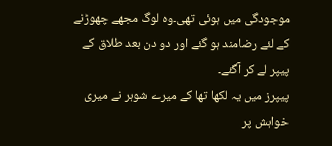موجودگی میں ہوئی تھی۔وہ لوگ مجھے چھوڑنے کے لئے رضامند ہو گئے اور دو دن بعد طلاق کے پیپر لے کر آگئے۔
پیپرز میں یہ لکھا تھا کے میرے شوہر نے میری خواہش پر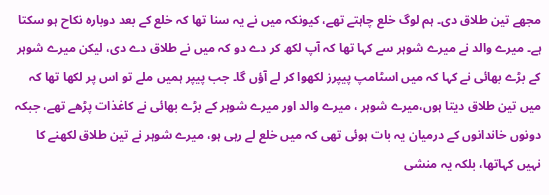مجھے تین طلاق دی۔ ہم لوگ خلع چاہتے تھے، کیونکہ میں نے یہ سنا تھا کہ خلع کے بعد دوبارہ نکاح ہو سکتا ہے۔ میرے والد نے میرے شوہر سے کہا تھا کہ آپ لکھ کر دے دو کہ میں نے طلاق دے دی، لیکن میرے شوہر کے بڑے بھائی نے کہا کہ میں اسٹامپ پیپرز لکھوا کر لے آؤں گا۔ جب پیپر ہمیں ملے تو اس پر لکھا تھا کہ میں تین طلاق دیتا ہوں،میرے شوہر ، میرے والد اور میرے شوہر کے بڑے بھائی نے کاغذات پڑھے تھے، جبکہ دونوں خاندانوں کے درمیان یہ بات ہوئی تھی کہ میں خلع لے رہی ہو، میرے شوہر نے تین طلاق لکھنے کا نہیں کہاتھا، بلکہ یہ منشی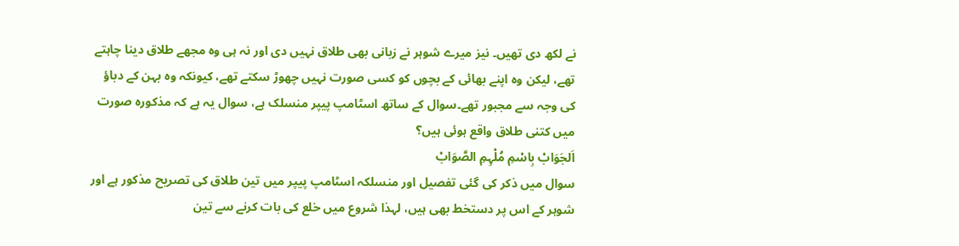نے لکھ دی تھیں۔ نیز میرے شوہر نے زبانی بھی طلاق نہیں دی اور نہ ہی وہ مجھے طلاق دینا چاہتے تھے، لیکن وہ اپنے بھائی کے بچوں کو کسی صورت نہیں چھوڑ سکتے تھے، کیونکہ وہ بہن کے دباؤ کی وجہ سے مجبور تھے۔سوال کے ساتھ اسٹامپ پیپر منسلک ہے، سوال یہ ہے کہ مذکورہ صورت میں کتنی طلاق واقع ہوئی ہیں؟
اَلجَوَابْ بِاسْمِ مُلْہِمِ الصَّوَابْ
سوال میں ذکر کی گئی تفصیل اور منسلکہ اسٹامپ پیپر میں تین طلاق کی تصریح مذکور ہے اور شوہر کے اس پر دستخط بھی ہیں، لہذا شروع میں خلع کی بات کرنے سے تین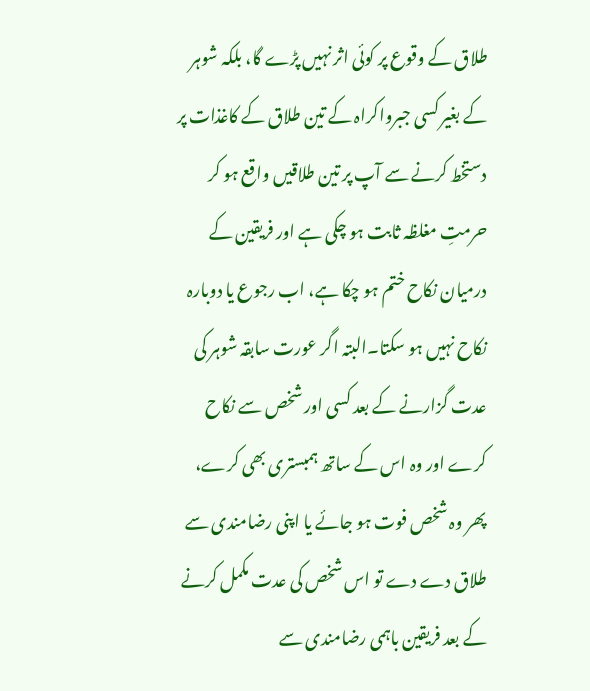طلاق کے وقوع پر کوئی اثر نہیں پڑے گا، بلکہ شوہر کے بغیر کسی جبرواکراہ کے تین طلاق کے کاغذات پر دستخط کرنے سے آپ پر تین طلاقیں واقع ہو کر حرمتِ مغلظہ ثابت ہو چکی ہے اور فریقین کے درمیان نکاح ختم ہو چکا ہے، اب رجوع یا دوبارہ نکاح نہیں ہو سکتا۔البتہ اگر عورت سابقہ شوہر کی عدت گزارنے کے بعد کسی اور شخص سے نکاح کرے اور وہ اس کے ساتھ ہمبستری بھی کرے، پھر وہ شخص فوت ہو جائے یا اپنی رضامندی سے طلاق دے دے تو اس شخص کی عدت مکمل کرنے کے بعد فریقین باہمی رضامندی سے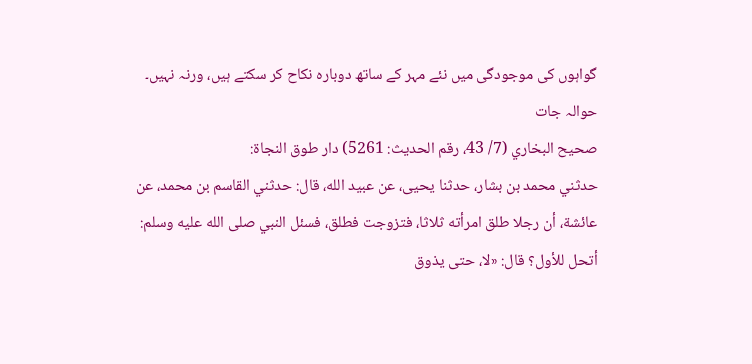گواہوں کی موجودگی میں نئے مہر کے ساتھ دوبارہ نکاح کر سکتے ہیں، ورنہ نہیں۔
حوالہ جات
صحيح البخاري (7/ 43، رقم الحدیث: 5261) دار طوق النجاة:
حدثني محمد بن بشار، حدثنا يحيى، عن عبيد الله، قال: حدثني القاسم بن محمد، عن
عائشة، أن رجلا طلق امرأته ثلاثا، فتزوجت فطلق، فسئل النبي صلى الله عليه وسلم:
أتحل للأول؟ قال: «لا، حتى يذوق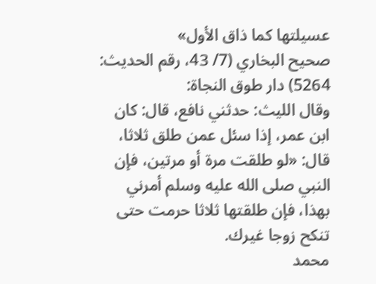عسيلتها كما ذاق الأول»
صحيح البخاري (7/ 43، رقم الحدیث: 5264) دار طوق النجاة:
وقال الليث: حدثني نافع، قال: كان ابن عمر، إذا سئل عمن طلق ثلاثا، قال: «لو طلقت مرة أو مرتين، فإن النبي صلى الله عليه وسلم أمرني بهذا، فإن طلقتها ثلاثا حرمت حتى تنكح زوجا غيرك.
محمد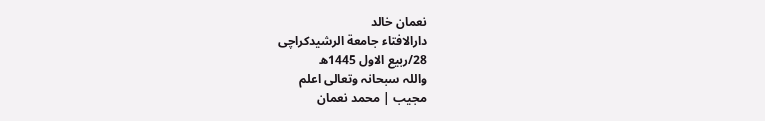نعمان خالد
دارالافتاء جامعة الرشیدکراچی
28/ربیع الاول 1445ھ
واللہ سبحانہ وتعالی اعلم
مجیب | محمد نعمان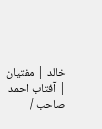خالد | مفتیان | آفتاب احمد صاحب /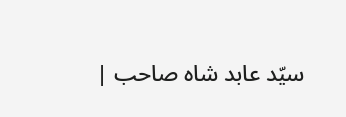سیّد عابد شاہ صاحب |